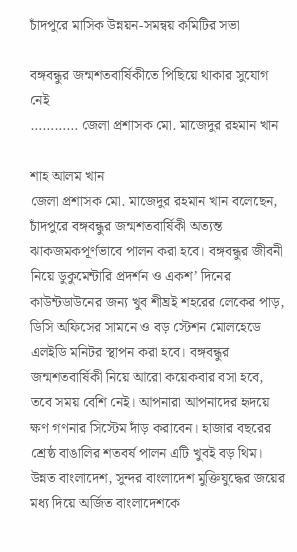চাঁদপুরে মাসিক উন্নয়ন-সমন্বয় কমিটির সভা

বঙ্গবন্ধুর জন্মশতবার্ষিকীতে পিছিয়ে থাকার সুযোগ নেই
………… জেলা প্রশাসক মো. মাজেদুর রহমান খান

শাহ আলম খান
জেলা প্রশাসক মো. মাজেদুর রহমান খান বলেছেন, চাঁদপুরে বঙ্গবন্ধুর জন্মশতবার্ষিকী অত্যন্ত ঝাকজমকপূর্ণভাবে পালন করা হবে। বঙ্গবন্ধুর জীবনী নিয়ে ডুকুমেন্টারি প্রদর্শন ও একশ’ দিনের কাউন্টডাউনের জন্য খুব শীঘ্রই শহরের লেকের পাড়, ডিসি অফিসের সামনে ও বড় স্টেশন মোলহেডে এলইডি মনিটর স্থাপন করা হবে। বঙ্গবন্ধুর জন্মশতবার্ষিকী নিয়ে আরো কয়েকবার বসা হবে, তবে সময় বেশি নেই। আপনারা আপনাদের হৃদয়ে ক্ষণ গণনার সিস্টেম দাঁড় করাবেন। হাজার বছরের শ্রেষ্ঠ বাঙালির শতবর্ষ পালন এটি খুবই বড় থিম। উন্নত বাংলাদেশ, সুন্দর বাংলাদেশ মুক্তিযুদ্ধের জয়ের মধ্য দিয়ে অর্জিত বাংলাদেশকে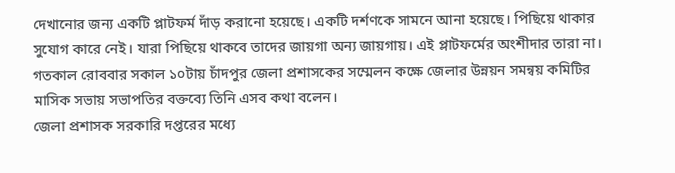দেখানোর জন্য একটি প্লাটফর্ম দাঁড় করানো হয়েছে। একটি দর্শণকে সামনে আনা হয়েছে। পিছিয়ে থাকার সুযোগ কারে নেই। যারা পিছিয়ে থাকবে তাদের জায়গা অন্য জায়গায়। এই প্লাটফর্মের অংশীদার তারা না। গতকাল রোববার সকাল ১০টায় চাঁদপুর জেলা প্রশাসকের সম্মেলন কক্ষে জেলার উন্নয়ন সমন্বয় কমিটির মাসিক সভায় সভাপতির বক্তব্যে তিনি এসব কথা বলেন।
জেলা প্রশাসক সরকারি দপ্তরের মধ্যে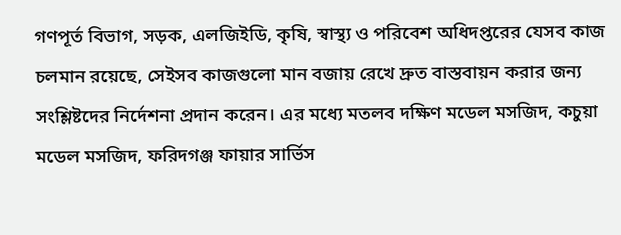গণপূর্ত বিভাগ, সড়ক, এলজিইডি, কৃষি, স্বাস্থ্য ও পরিবেশ অধিদপ্তরের যেসব কাজ চলমান রয়েছে, সেইসব কাজগুলো মান বজায় রেখে দ্রুত বাস্তবায়ন করার জন্য সংশ্লিষ্টদের নির্দেশনা প্রদান করেন। এর মধ্যে মতলব দক্ষিণ মডেল মসজিদ, কচুয়া মডেল মসজিদ, ফরিদগঞ্জ ফায়ার সার্ভিস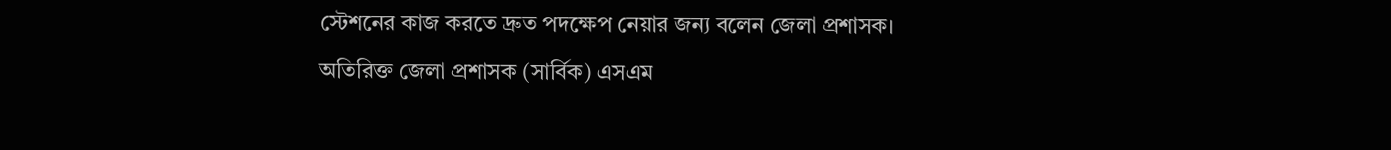স্টেশনের কাজ করতে দ্রুত পদক্ষেপ নেয়ার জন্য বলেন জেলা প্রশাসক।
অতিরিক্ত জেলা প্রশাসক (সার্বিক) এসএম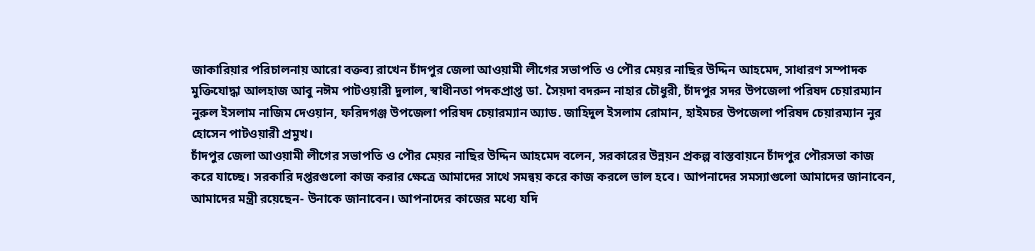জাকারিয়ার পরিচালনায় আরো বক্তব্য রাখেন চাঁদপুর জেলা আওয়ামী লীগের সভাপতি ও পৌর মেয়র নাছির উদ্দিন আহমেদ, সাধারণ সম্পাদক মুক্তিযোদ্ধা আলহাজ আবু নঈম পাটওয়ারী দুলাল, স্বাধীনতা পদকপ্রাপ্ত ডা. সৈয়দা বদরুন নাহার চৌধুরী, চাঁদপুর সদর উপজেলা পরিষদ চেয়ারম্যান নুরুল ইসলাম নাজিম দেওয়ান, ফরিদগঞ্জ উপজেলা পরিষদ চেয়ারম্যান অ্যাড. জাহিদুল ইসলাম রোমান, হাইমচর উপজেলা পরিষদ চেয়ারম্যান নুর হোসেন পাটওয়ারী প্রমুখ।
চাঁদপুর জেলা আওয়ামী লীগের সভাপতি ও পৌর মেয়র নাছির উদ্দিন আহমেদ বলেন, সরকারের উন্নয়ন প্রকল্প বাস্তবায়নে চাঁদপুর পৌরসভা কাজ করে যাচ্ছে। সরকারি দপ্তরগুলো কাজ করার ক্ষেত্রে আমাদের সাথে সমন্বয় করে কাজ করলে ভাল হবে। আপনাদের সমস্যাগুলো আমাদের জানাবেন, আমাদের মন্ত্রী রয়েছেন- উনাকে জানাবেন। আপনাদের কাজের মধ্যে যদি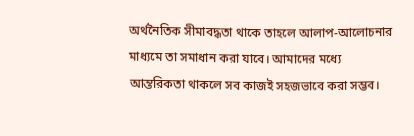অর্থনৈতিক সীমাবদ্ধতা থাকে তাহলে আলাপ-আলোচনার মাধ্যমে তা সমাধান করা যাবে। আমাদের মধ্যে আন্তরিকতা থাকলে সব কাজই সহজভাবে করা সম্ভব।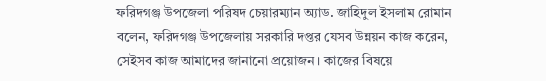ফরিদগঞ্জ উপজেলা পরিষদ চেয়ারম্যান অ্যাড. জাহিদুল ইসলাম রোমান বলেন, ফরিদগঞ্জ উপজেলায় সরকারি দপ্তর যেসব উন্নয়ন কাজ করেন, সেইসব কাজ আমাদের জানানো প্রয়োজন। কাজের বিষয়ে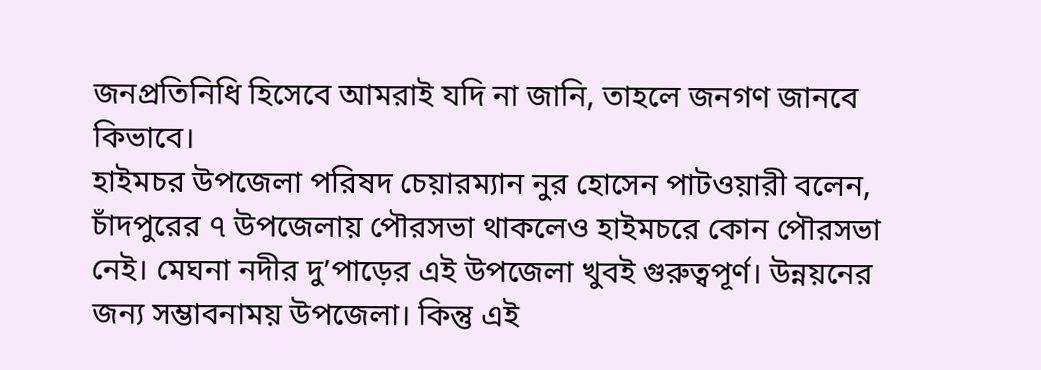জনপ্রতিনিধি হিসেবে আমরাই যদি না জানি, তাহলে জনগণ জানবে কিভাবে।
হাইমচর উপজেলা পরিষদ চেয়ারম্যান নুর হোসেন পাটওয়ারী বলেন, চাঁদপুরের ৭ উপজেলায় পৌরসভা থাকলেও হাইমচরে কোন পৌরসভা নেই। মেঘনা নদীর দু’পাড়ের এই উপজেলা খুবই গুরুত্বপূর্ণ। উন্নয়নের জন্য সম্ভাবনাময় উপজেলা। কিন্তু এই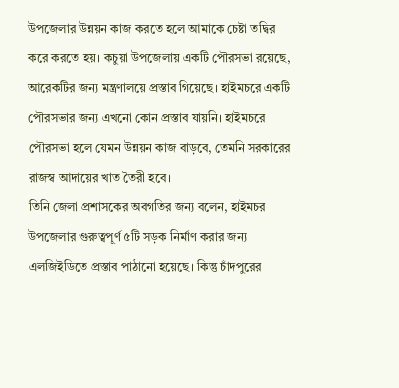উপজেলার উন্নয়ন কাজ করতে হলে আমাকে চেষ্টা তদ্বির করে করতে হয়। কচুয়া উপজেলায় একটি পৌরসভা রয়েছে, আরেকটির জন্য মন্ত্রণালয়ে প্রস্তাব গিয়েছে। হাইমচরে একটি পৌরসভার জন্য এখনো কোন প্রস্তাব যায়নি। হাইমচরে পৌরসভা হলে যেমন উন্নয়ন কাজ বাড়বে, তেমনি সরকারের রাজস্ব আদায়ের খাত তৈরী হবে।
তিনি জেলা প্রশাসকের অবগতির জন্য বলেন, হাইমচর উপজেলার গুরুত্বপূর্ণ ৫টি সড়ক নির্মাণ করার জন্য এলজিইডিতে প্রস্তাব পাঠানো হয়েছে। কিন্তু চাঁদপুরের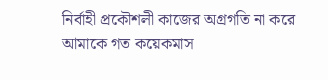নির্বাহী প্রকৌশলী কাজের অগ্রগতি না করে আমাকে গত কয়েকমাস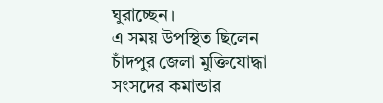ঘুরাচ্ছেন।
এ সময় উপস্থিত ছিলেন চাঁদপুর জেলা মুক্তিযোদ্ধা সংসদের কমান্ডার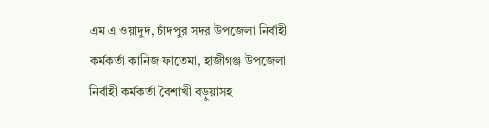এম এ ওয়াদুদ, চাঁদপুর সদর উপজেলা নির্বাহী কর্মকর্তা কানিজ ফাতেমা, হাজীগঞ্জ উপজেলা নির্বাহী কর্মকর্তা বৈশাখী বড়ুয়াসহ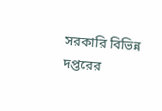সরকারি বিভিন্ন দপ্তরের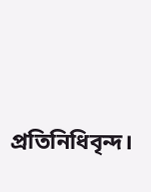প্রতিনিধিবৃন্দ।